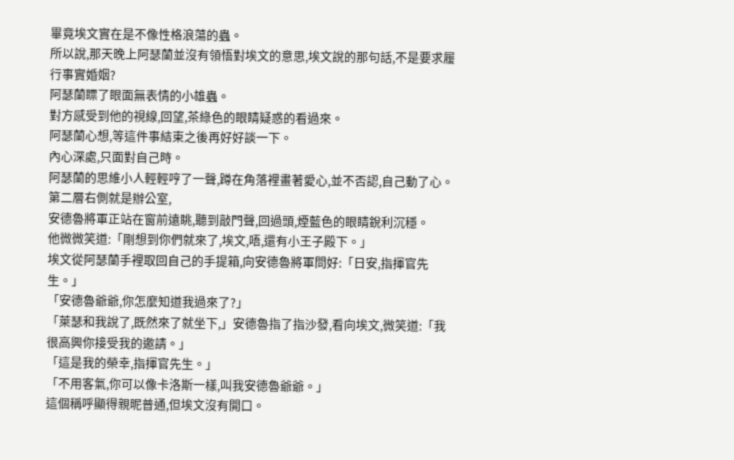畢竟埃文實在是不像性格浪蕩的蟲。
所以說,那天晚上阿瑟蘭並沒有領悟對埃文的意思,埃文說的那句話,不是要求履行事實婚姻?
阿瑟蘭瞟了眼面無表情的小雄蟲。
對方感受到他的視線,回望,茶綠色的眼睛疑惑的看過來。
阿瑟蘭心想,等這件事結束之後再好好談一下。
內心深處,只面對自己時。
阿瑟蘭的思維小人輕輕哼了一聲,蹲在角落裡畫著愛心,並不否認,自己動了心。
第二層右側就是辦公室,
安德魯將軍正站在窗前遠眺,聽到敲門聲,回過頭,煙藍色的眼睛銳利沉穩。
他微微笑道:「剛想到你們就來了,埃文,唔,還有小王子殿下。」
埃文從阿瑟蘭手裡取回自己的手提箱,向安德魯將軍問好:「日安,指揮官先生。」
「安德魯爺爺,你怎麼知道我過來了?」
「萊瑟和我說了,既然來了就坐下,」安德魯指了指沙發,看向埃文,微笑道:「我很高興你接受我的邀請。」
「這是我的榮幸,指揮官先生。」
「不用客氣,你可以像卡洛斯一樣,叫我安德魯爺爺。」
這個稱呼顯得親昵普通,但埃文沒有開口。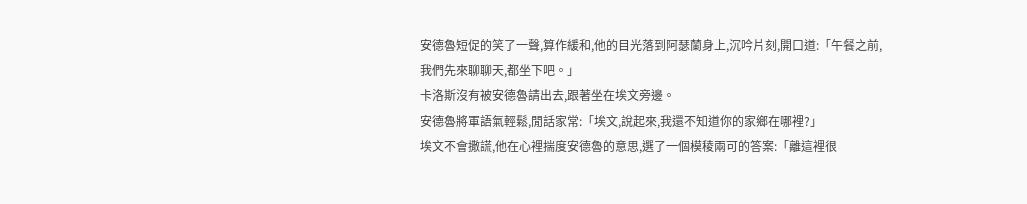安德魯短促的笑了一聲,算作緩和,他的目光落到阿瑟蘭身上,沉吟片刻,開口道:「午餐之前,我們先來聊聊天,都坐下吧。」
卡洛斯沒有被安德魯請出去,跟著坐在埃文旁邊。
安德魯將軍語氣輕鬆,閒話家常:「埃文,說起來,我還不知道你的家鄉在哪裡?」
埃文不會撒謊,他在心裡揣度安德魯的意思,選了一個模稜兩可的答案:「離這裡很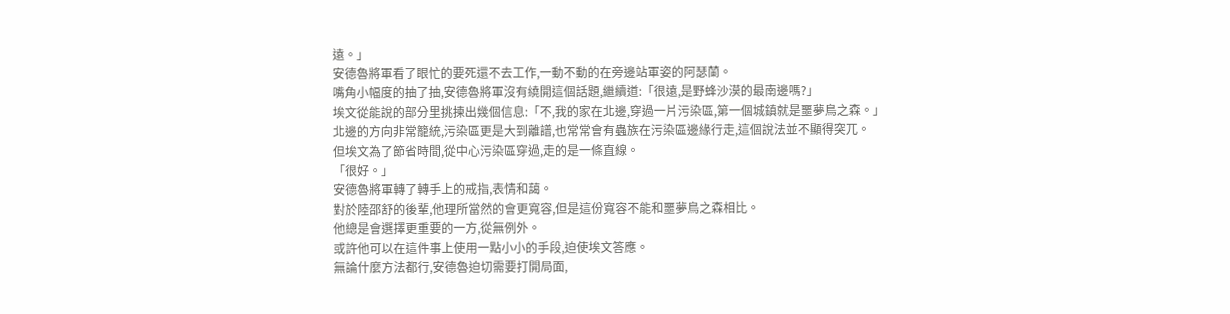遠。」
安德魯將軍看了眼忙的要死還不去工作,一動不動的在旁邊站軍姿的阿瑟蘭。
嘴角小幅度的抽了抽,安德魯將軍沒有繞開這個話題,繼續道:「很遠,是野蜂沙漠的最南邊嗎?」
埃文從能說的部分里挑揀出幾個信息:「不,我的家在北邊,穿過一片污染區,第一個城鎮就是噩夢鳥之森。」
北邊的方向非常籠統,污染區更是大到離譜,也常常會有蟲族在污染區邊緣行走,這個說法並不顯得突兀。
但埃文為了節省時間,從中心污染區穿過,走的是一條直線。
「很好。」
安德魯將軍轉了轉手上的戒指,表情和藹。
對於陸邵舒的後輩,他理所當然的會更寬容,但是這份寬容不能和噩夢鳥之森相比。
他總是會選擇更重要的一方,從無例外。
或許他可以在這件事上使用一點小小的手段,迫使埃文答應。
無論什麼方法都行,安德魯迫切需要打開局面,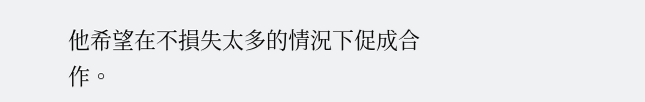他希望在不損失太多的情況下促成合作。